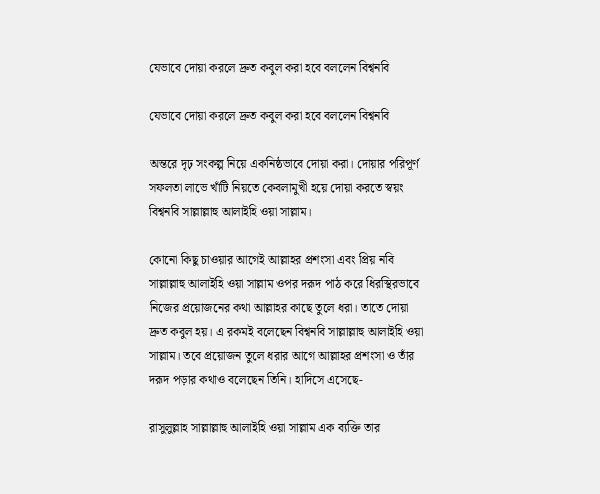যেভাবে দোয়া করলে দ্রুত কবুল করা হবে বললেন বিশ্বনবি

যেভাবে দোয়া করলে দ্রুত কবুল করা হবে বললেন বিশ্বনবি

অন্তরে দৃঢ় সংকল্প নিয়ে একনিষ্ঠভাবে দোয়া করা। দোয়ার পরিপূর্ণ সফলতা লাভে খাঁটি নিয়তে কেবলামুখী হয়ে দোয়া করতে স্বয়ং বিশ্বনবি সাল্লাল্লাহু আলাইহি ওয়া সাল্লাম।

কোনো কিছু চাওয়ার আগেই আল্লাহর প্রশংসা এবং প্রিয় নবি সাল্লাল্লাহু আলাইহি ওয়া সাল্লাম ওপর দরূদ পাঠ করে ধিরস্থিরভাবে নিজের প্রয়োজনের কথা আল্লাহর কাছে তুলে ধরা। তাতে দোয়া দ্রুত কবুল হয়। এ রকমই বলেছেন বিশ্বনবি সাল্লাল্লাহু আলাইহি ওয়া সাল্লাম। তবে প্রয়োজন তুলে ধরার আগে আল্লাহর প্রশংসা ও তাঁর দরূদ পড়ার কথাও বলেছেন তিনি। হাদিসে এসেছে-

রাসুলুল্লাহ সাল্লাল্লাহু আলাইহি ওয়া সাল্লাম এক ব্যক্তি তার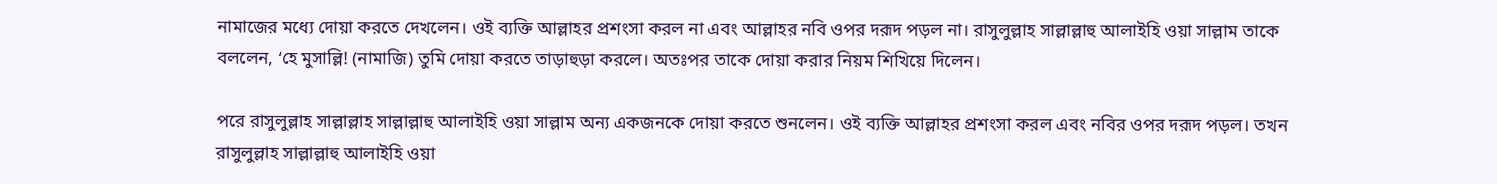নামাজের মধ্যে দোয়া করতে দেখলেন। ওই ব্যক্তি আল্লাহর প্রশংসা করল না এবং আল্লাহর নবি ওপর দরূদ পড়ল না। রাসুলুল্লাহ সাল্লাল্লাহু আলাইহি ওয়া সাল্লাম তাকে বললেন, ‘হে মুসাল্লি! (নামাজি) তুমি দোয়া করতে তাড়াহুড়া করলে। অতঃপর তাকে দোয়া করার নিয়ম শিখিয়ে দিলেন।

পরে রাসুলুল্লাহ সাল্লাল্লাহ সাল্লাল্লাহু আলাইহি ওয়া সাল্লাম অন্য একজনকে দোয়া করতে শুনলেন। ওই ব্যক্তি আল্লাহর প্রশংসা করল এবং নবির ওপর দরূদ পড়ল। তখন রাসুলুল্লাহ সাল্লাল্লাহু আলাইহি ওয়া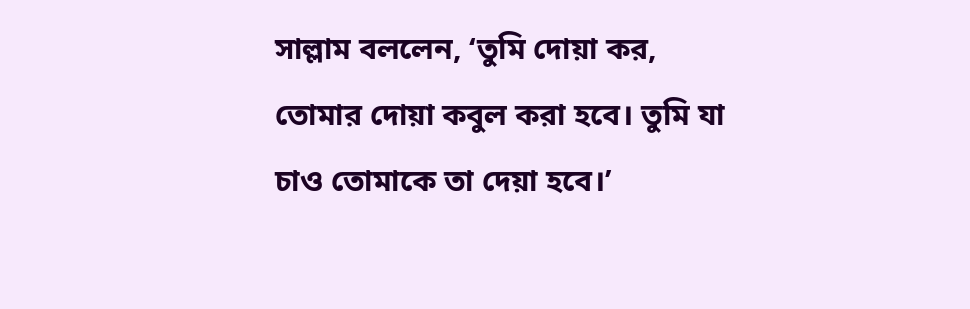সাল্লাম বললেন, ‘তুমি দোয়া কর, তোমার দোয়া কবুল করা হবে। তুমি যা চাও তোমাকে তা দেয়া হবে।’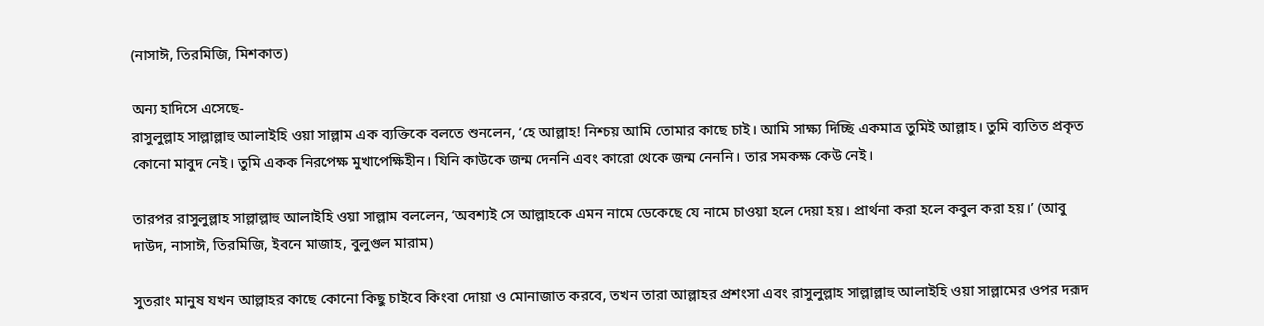(নাসাঈ, তিরমিজি, মিশকাত)

অন্য হাদিসে এসেছে-
রাসুলুল্লাহ সাল্লাল্লাহু আলাইহি ওয়া সাল্লাম এক ব্যক্তিকে বলতে শুনলেন, ‘হে আল্লাহ! নিশ্চয় আমি তোমার কাছে চাই। আমি সাক্ষ্য দিচ্ছি একমাত্র তুমিই আল্লাহ। তুমি ব্যতিত প্রকৃত কোনো মাবুদ নেই। তুমি একক নিরপেক্ষ মুখাপেক্ষিহীন। যিনি কাউকে জন্ম দেননি এবং কারো থেকে জন্ম নেননি। তার সমকক্ষ কেউ নেই।

তারপর রাসুলুল্লাহ সাল্লাল্লাহু আলাইহি ওয়া সাল্লাম বললেন, ‘অবশ্যই সে আল্লাহকে এমন নামে ডেকেছে যে নামে চাওয়া হলে দেয়া হয়। প্রার্থনা করা হলে কবুল করা হয়।’ (আবু দাউদ, নাসাঈ, তিরমিজি, ইবনে মাজাহ, বুলুগুল মারাম)

সুতরাং মানুষ যখন আল্লাহর কাছে কোনো কিছু চাইবে কিংবা দোয়া ও মোনাজাত করবে, তখন তারা আল্লাহর প্রশংসা এবং রাসুলুল্লাহ সাল্লাল্লাহু আলাইহি ওয়া সাল্লামের ওপর দরূদ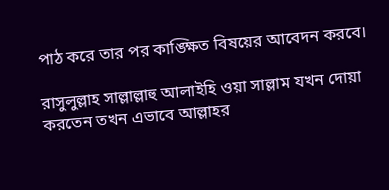পাঠ করে তার পর কাঙ্ক্ষিত বিষয়ের আবেদন করবে।

রাসুলুল্লাহ সাল্লাল্লাহু আলাইহি ওয়া সাল্লাম যখন দোয়া করতেন তখন এভাবে আল্লাহর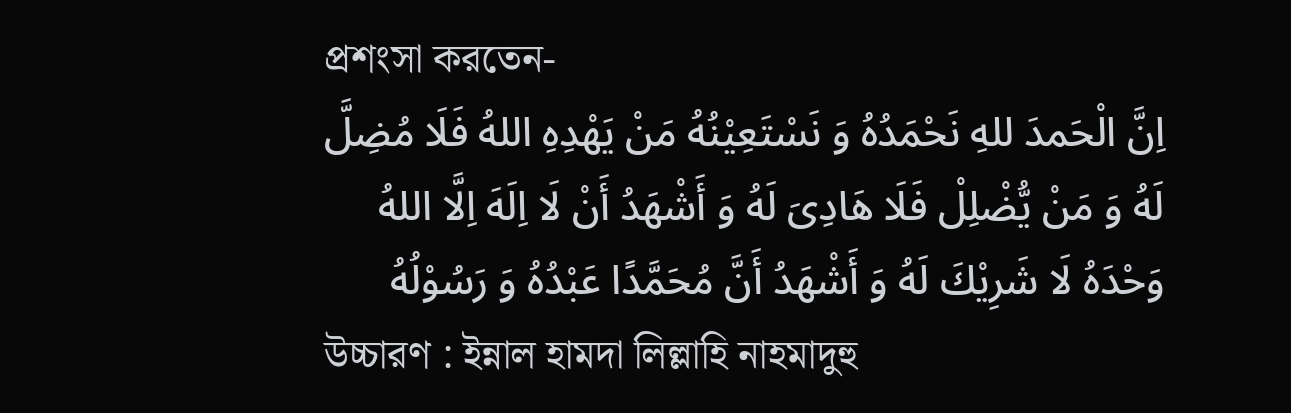প্রশংসা করতেন-
اِنَّ الْحَمدَ للهِ نَحْمَدُهُ وَ نَسْتَعِيْنُهُ مَنْ يَهْدِهِ اللهُ فَلَا مُضِلَّ لَهُ وَ مَنْ يُّضْلِلْ فَلَا هَادِىَ لَهُ وَ أَشْهَدُ أَنْ لَا اِلَهَ اِلَّا اللهُ وَحْدَهُ لَا شَرِيْكَ لَهُ وَ أَشْهَدُ أَنَّ مُحَمَّدًا عَبْدُهُ وَ رَسُوْلُهُ
উচ্চারণ : ইন্নাল হামদা লিল্লাহি নাহমাদুহু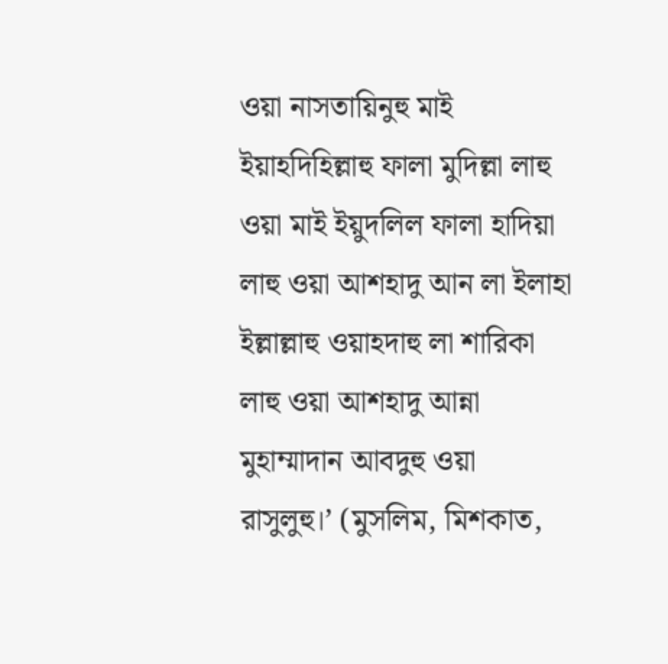ওয়া নাসতায়িনুহু মাই ইয়াহদিহিল্লাহু ফালা মুদিল্লা লাহু ওয়া মাই ইয়ুদলিল ফালা হাদিয়া লাহু ওয়া আশহাদু আন লা ইলাহা ইল্লাল্লাহু ওয়াহদাহু লা শারিকা লাহু ওয়া আশহাদু আন্না মুহাম্মাদান আবদুহু ওয়া রাসুলুহু।’ (মুসলিম, মিশকাত,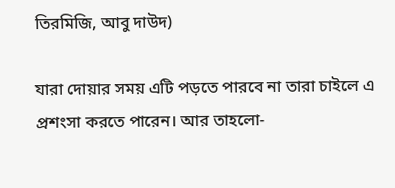তিরমিজি, আবু দাউদ)

যারা দোয়ার সময় এটি পড়তে পারবে না তারা চাইলে এ প্রশংসা করতে পারেন। আর তাহলো-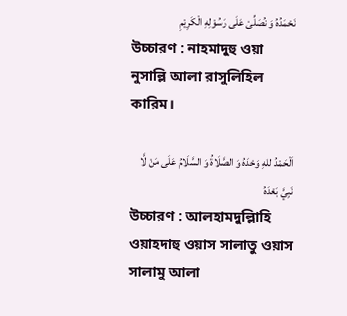نَحْمَدُهُ وَ نُصَلِّىْ عَلَى رَسُوْلِهِ الْكَرِيْمِ
উচ্চারণ : নাহমাদুহু ওয়া নুসাল্লি আলা রাসুলিহিল কারিম।

اَلْحَمْدُ للهِ وَحْدَهُ وَ الصَّلَاةُ وَ السَّلَامُ عَلَى مَنْ لَّا نَبِيَّ بَعْدَهُ
উচ্চারণ : আলহামদুল্লিাহি ওয়াহদাহু ওয়াস সালাতু ওয়াস সালামু আলা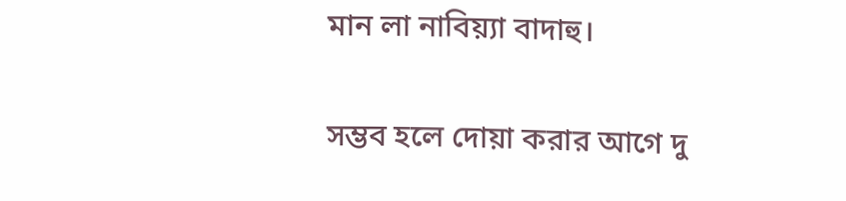মান লা নাবিয়্যা বাদাহু।

সম্ভব হলে দোয়া করার আগে দু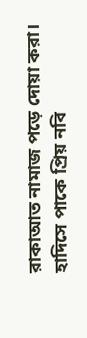রাকাআত নামাজ পড়ে দোয়া করা। হাদিসে পাকে প্রিয় নবি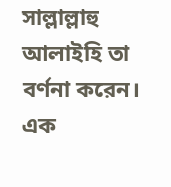সাল্লাল্লাহু আলাইহি তা বর্ণনা করেন। এক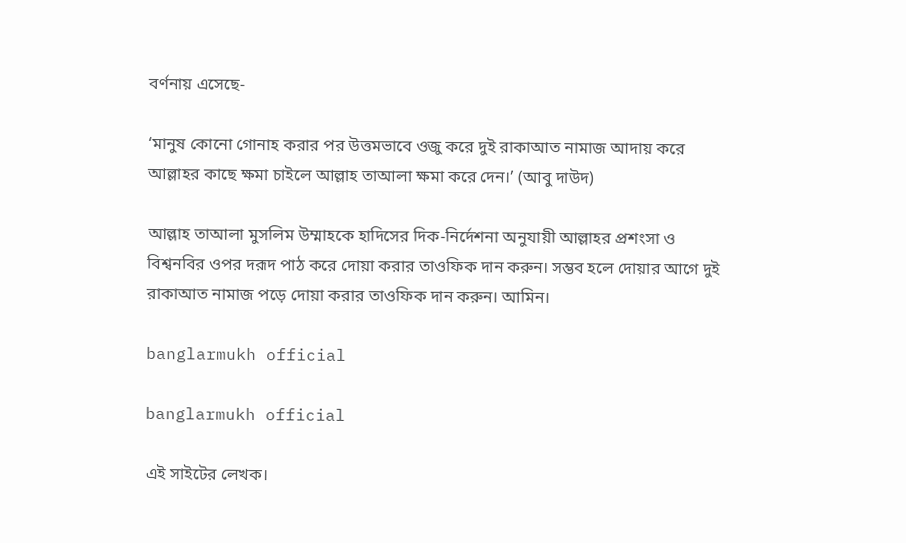বর্ণনায় এসেছে-

‘মানুষ কোনো গোনাহ করার পর উত্তমভাবে ওজু করে দুই রাকাআত নামাজ আদায় করে আল্লাহর কাছে ক্ষমা চাইলে আল্লাহ তাআলা ক্ষমা করে দেন।’ (আবু দাউদ)

আল্লাহ তাআলা মুসলিম উম্মাহকে হাদিসের দিক-নির্দেশনা অনুযায়ী আল্লাহর প্রশংসা ও বিশ্বনবির ওপর দরূদ পাঠ করে দোয়া করার তাওফিক দান করুন। সম্ভব হলে দোয়ার আগে দুই রাকাআত নামাজ পড়ে দোয়া করার তাওফিক দান করুন। আমিন।

banglarmukh official

banglarmukh official

এই সাইটের লেখক।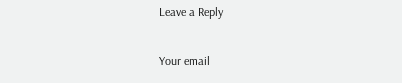Leave a Reply

Your email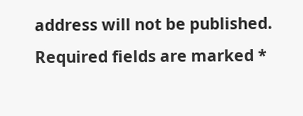address will not be published. Required fields are marked *